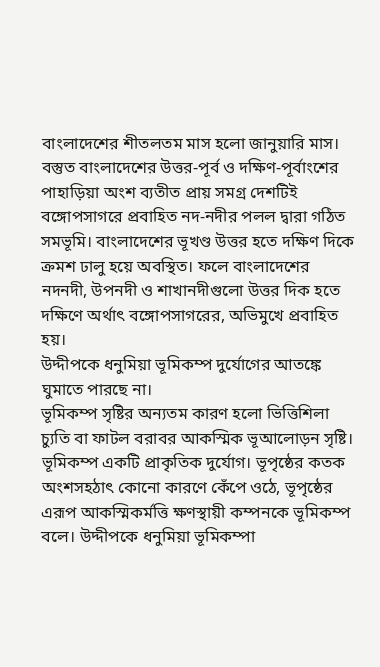বাংলাদেশের শীতলতম মাস হলো জানুয়ারি মাস।
বস্তুত বাংলাদেশের উত্তর-পূর্ব ও দক্ষিণ-পূর্বাংশের পাহাড়িয়া অংশ ব্যতীত প্রায় সমগ্র দেশটিই বঙ্গোপসাগরে প্রবাহিত নদ-নদীর পলল দ্বারা গঠিত সমভূমি। বাংলাদেশের ভূখণ্ড উত্তর হতে দক্ষিণ দিকে ক্রমশ ঢালু হয়ে অবস্থিত। ফলে বাংলাদেশের নদনদী, উপনদী ও শাখানদীগুলো উত্তর দিক হতে দক্ষিণে অর্থাৎ বঙ্গোপসাগরের, অভিমুখে প্রবাহিত হয়।
উদ্দীপকে ধনুমিয়া ভূমিকম্প দুর্যোগের আতঙ্কে ঘুমাতে পারছে না।
ভূমিকম্প সৃষ্টির অন্যতম কারণ হলো ভিত্তিশিলা চ্যুতি বা ফাটল বরাবর আকস্মিক ভূআলোড়ন সৃষ্টি। ভূমিকম্প একটি প্রাকৃতিক দুর্যোগ। ভূপৃষ্ঠের কতক অংশসহঠাৎ কোনো কারণে কেঁপে ওঠে, ভূপৃষ্ঠের এরূপ আকস্মিকর্মত্তি ক্ষণস্থায়ী কম্পনকে ভূমিকম্প বলে। উদ্দীপকে ধনুমিয়া ভূমিকম্পা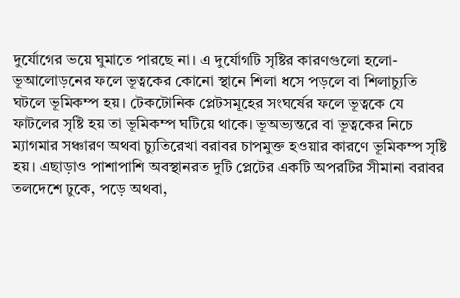দুর্যোগের ভয়ে ঘুমাতে পারছে না। এ দুর্যোগটি সৃষ্টির কারণগুলো হলো- ভূআলোড়নের ফলে ভূত্বকের কোনো স্থানে শিলা ধসে পড়লে বা শিলাচ্যুতি ঘটলে ভূমিকম্প হয়। টেকটোনিক প্লেটসমূহের সংঘর্ষের ফলে ভূত্বকে যে ফাটলের সৃষ্টি হয় তা ভূমিকম্প ঘটিয়ে থাকে। ভূঅভ্যন্তরে বা ভূত্বকের নিচে ম্যাগমার সঞ্চারণ অথবা চ্যুতিরেখা বরাবর চাপমুক্ত হওয়ার কারণে ভূমিকম্প সৃষ্টি হয়। এছাড়াও পাশাপাশি অবস্থানরত দুটি প্লেটের একটি অপরটির সীমানা বরাবর তলদেশে ঢুকে, পড়ে অথবা,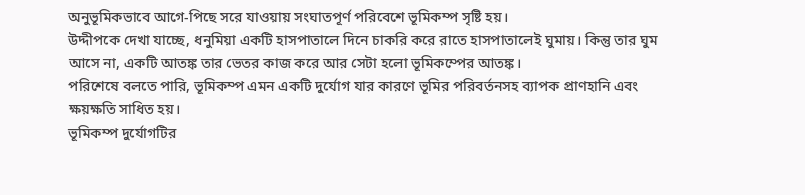অনুভূমিকভাবে আগে-পিছে সরে যাওয়ায় সংঘাতপূর্ণ পরিবেশে ভূমিকম্প সৃষ্টি হয়।
উদ্দীপকে দেখা যাচ্ছে, ধনুমিয়া একটি হাসপাতালে দিনে চাকরি করে রাতে হাসপাতালেই ঘুমায়। কিন্তু তার ঘুম আসে না, একটি আতঙ্ক তার ভেতর কাজ করে আর সেটা হলো ভূমিকম্পের আতঙ্ক।
পরিশেষে বলতে পারি, ভূমিকম্প এমন একটি দুর্যোগ যার কারণে ভূমির পরিবর্তনসহ ব্যাপক প্রাণহানি এবং ক্ষয়ক্ষতি সাধিত হয়।
ভূমিকম্প দুর্যোগটির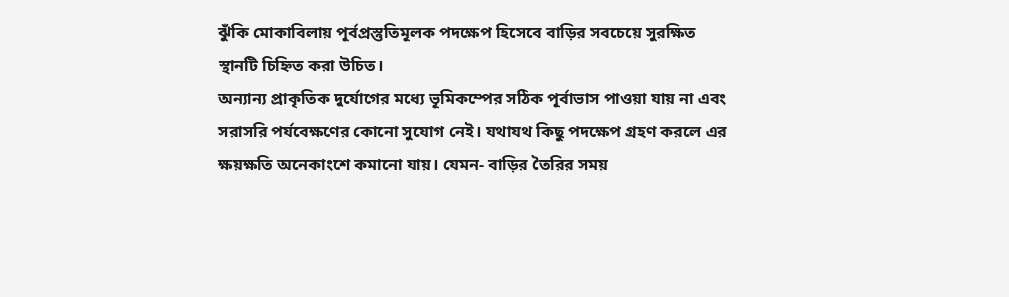ঝুঁকি মোকাবিলায় পূর্বপ্রস্তুতিমূলক পদক্ষেপ হিসেবে বাড়ির সবচেয়ে সুরক্ষিত স্থানটি চিহ্নিত করা উচিত।
অন্যান্য প্রাকৃতিক দুর্যোগের মধ্যে ভূমিকম্পের সঠিক পূর্বাভাস পাওয়া যায় না এবং সরাসরি পর্যবেক্ষণের কোনো সুযোগ নেই। যথাযথ কিছু পদক্ষেপ গ্রহণ করলে এর ক্ষয়ক্ষতি অনেকাংশে কমানো যায়। যেমন- বাড়ির তৈরির সময়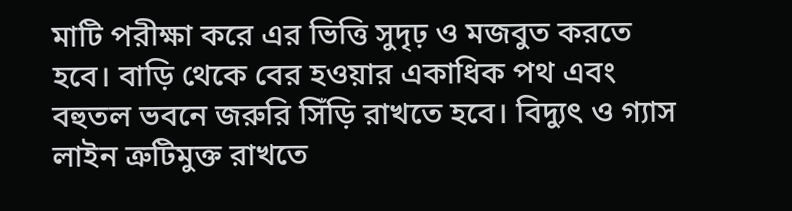মাটি পরীক্ষা করে এর ভিত্তি সুদৃঢ় ও মজবুত করতে হবে। বাড়ি থেকে বের হওয়ার একাধিক পথ এবং বহুতল ভবনে জরুরি সিঁড়ি রাখতে হবে। বিদ্যুৎ ও গ্যাস লাইন ত্রুটিমুক্ত রাখতে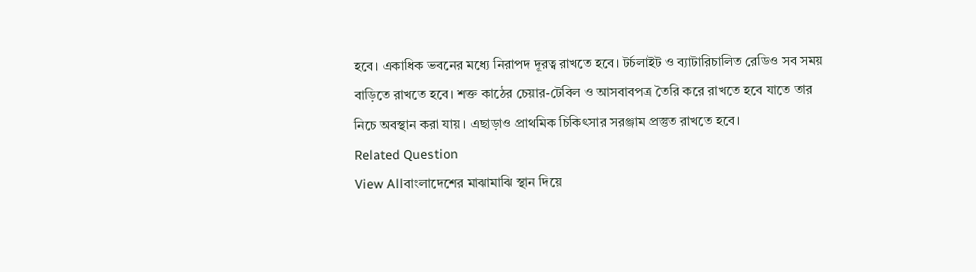হবে। একাধিক ভবনের মধ্যে নিরাপদ দূরত্ব রাখতে হবে। টর্চলাইট ও ব্যাটারিচালিত রেডিও সব সময় বাড়িতে রাখতে হবে। শক্ত কাঠের চেয়ার-টেবিল ও আসবাবপত্র তৈরি করে রাখতে হবে যাতে তার নিচে অবস্থান করা যায়। এছাড়াও প্রাথমিক চিকিৎসার সরঞ্জাম প্রস্তুত রাখতে হবে।
Related Question
View Allবাংলাদেশের মাঝামাঝি স্থান দিয়ে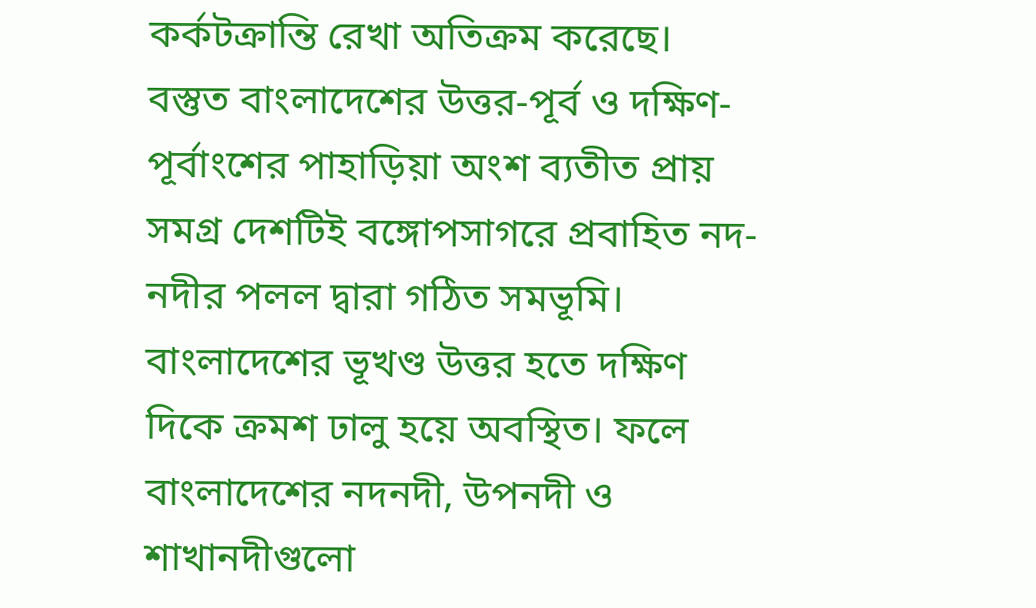কর্কটক্রান্তি রেখা অতিক্রম করেছে।
বস্তুত বাংলাদেশের উত্তর-পূর্ব ও দক্ষিণ-পূর্বাংশের পাহাড়িয়া অংশ ব্যতীত প্রায় সমগ্র দেশটিই বঙ্গোপসাগরে প্রবাহিত নদ-নদীর পলল দ্বারা গঠিত সমভূমি। বাংলাদেশের ভূখণ্ড উত্তর হতে দক্ষিণ দিকে ক্রমশ ঢালু হয়ে অবস্থিত। ফলে বাংলাদেশের নদনদী, উপনদী ও শাখানদীগুলো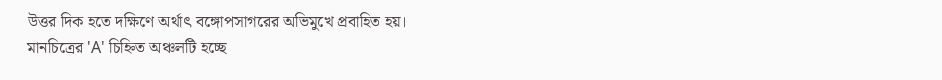উত্তর দিক হতে দক্ষিণে অর্থাৎ বঙ্গোপসাগরের অভিমুখে প্রবাহিত হয়।
মানচিত্রের 'A' চিহ্নিত অঞ্চলটি হচ্ছে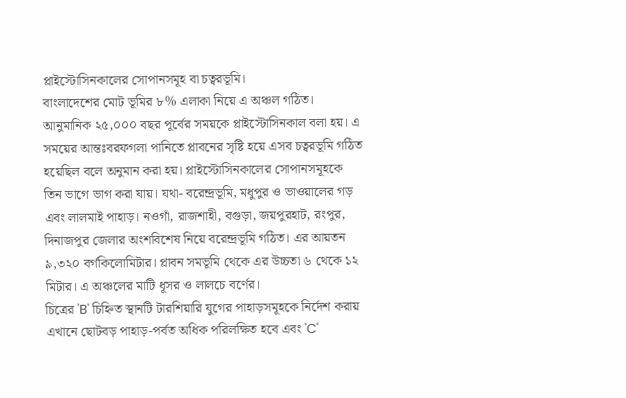প্লাইস্টোসিনকালের সোপানসমূহ বা চত্বরভূমি।
বাংলাদেশের মোট ভূমির ৮% এলাকা নিয়ে এ অঞ্চল গঠিত। আনুমানিক ২৫,০০০ বছর পূর্বের সময়কে প্লাইস্টোসিনকাল বলা হয়। এ সময়ের আন্তঃবরফগলা পানিতে প্লাবনের সৃষ্টি হয়ে এসব চত্বরভূমি গঠিত হয়েছিল বলে অনুমান করা হয়। প্লাইস্টোসিনকালের সোপানসমূহকে তিন ভাগে ভাগ করা যায়। যথা- বরেন্দ্রভূমি, মধুপুর ও ভাওয়ালের গড় এবং লালমাই পাহাড়। নওগাঁ, রাজশাহী, বগুড়া, জয়পুরহাট, রংপুর, দিনাজপুর জেলার অংশবিশেষ নিয়ে বরেন্দ্রভূমি গঠিত। এর আয়তন ৯,৩২০ বর্গকিলোমিটার। প্লাবন সমভূমি থেকে এর উচ্চতা ৬ থেকে ১২ মিটার। এ অঞ্চলের মাটি ধূসর ও লালচে বর্ণের।
চিত্রের 'B' চিহ্নিত স্থানটি টারশিয়ারি যুগের পাহাড়সমূহকে নির্দেশ করায় এখানে ছোটবড় পাহাড়-পর্বত অধিক পরিলক্ষিত হবে এবং 'C'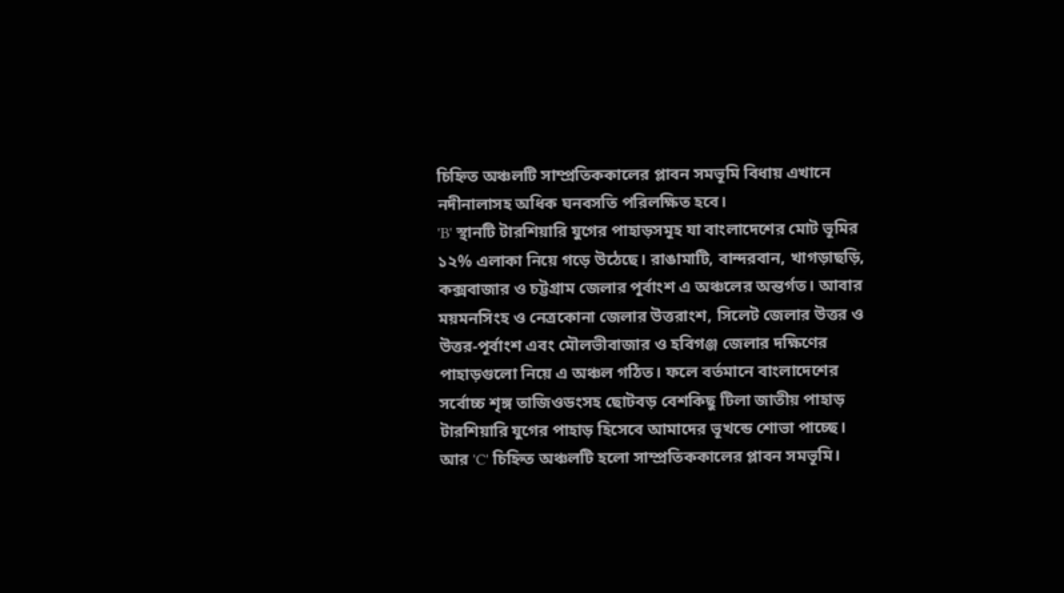চিহ্নিত অঞ্চলটি সাম্প্রতিককালের প্লাবন সমভূমি বিধায় এখানে নদীনালাসহ অধিক ঘনবসতি পরিলক্ষিত হবে।
'B' স্থানটি টারশিয়ারি যুগের পাহাড়সমূহ যা বাংলাদেশের মোট ভূমির ১২% এলাকা নিয়ে গড়ে উঠেছে। রাঙামাটি, বান্দরবান, খাগড়াছড়ি, কক্সবাজার ও চট্টগ্রাম জেলার পূর্বাংশ এ অঞ্চলের অন্তর্গত। আবার ময়মনসিংহ ও নেত্রকোনা জেলার উত্তরাংশ, সিলেট জেলার উত্তর ও উত্তর-পূর্বাংশ এবং মৌলভীবাজার ও হবিগঞ্জ জেলার দক্ষিণের পাহাড়গুলো নিয়ে এ অঞ্চল গঠিত। ফলে বর্তমানে বাংলাদেশের সর্বোচ্চ শৃঙ্গ তাজিওডংসহ ছোটবড় বেশকিছু টিলা জাতীয় পাহাড় টারশিয়ারি যুগের পাহাড় হিসেবে আমাদের ভূখন্ডে শোভা পাচ্ছে। আর 'C' চিহ্নিত অঞ্চলটি হলো সাম্প্রতিককালের প্লাবন সমভূমি।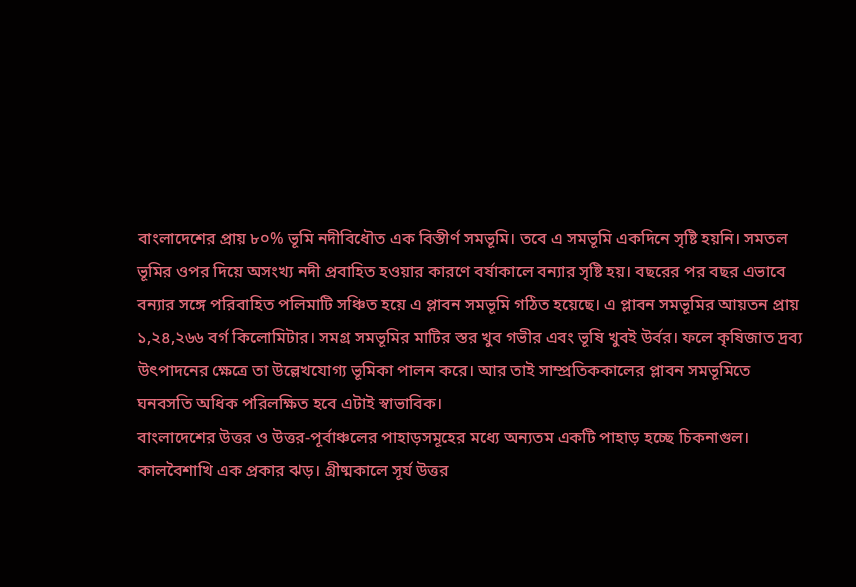বাংলাদেশের প্রায় ৮০% ভূমি নদীবিধৌত এক বিস্তীর্ণ সমভূমি। তবে এ সমভূমি একদিনে সৃষ্টি হয়নি। সমতল ভূমির ওপর দিয়ে অসংখ্য নদী প্রবাহিত হওয়ার কারণে বর্ষাকালে বন্যার সৃষ্টি হয়। বছরের পর বছর এভাবে বন্যার সঙ্গে পরিবাহিত পলিমাটি সঞ্চিত হয়ে এ প্লাবন সমভূমি গঠিত হয়েছে। এ প্লাবন সমভূমির আয়তন প্রায় ১,২৪,২৬৬ বর্গ কিলোমিটার। সমগ্র সমভূমির মাটির স্তর খুব গভীর এবং ভূষি খুবই উর্বর। ফলে কৃষিজাত দ্রব্য উৎপাদনের ক্ষেত্রে তা উল্লেখযোগ্য ভূমিকা পালন করে। আর তাই সাম্প্রতিককালের প্লাবন সমভূমিতে ঘনবসতি অধিক পরিলক্ষিত হবে এটাই স্বাভাবিক।
বাংলাদেশের উত্তর ও উত্তর-পূর্বাঞ্চলের পাহাড়সমূহের মধ্যে অন্যতম একটি পাহাড় হচ্ছে চিকনাগুল।
কালবৈশাখি এক প্রকার ঝড়। গ্রীষ্মকালে সূর্য উত্তর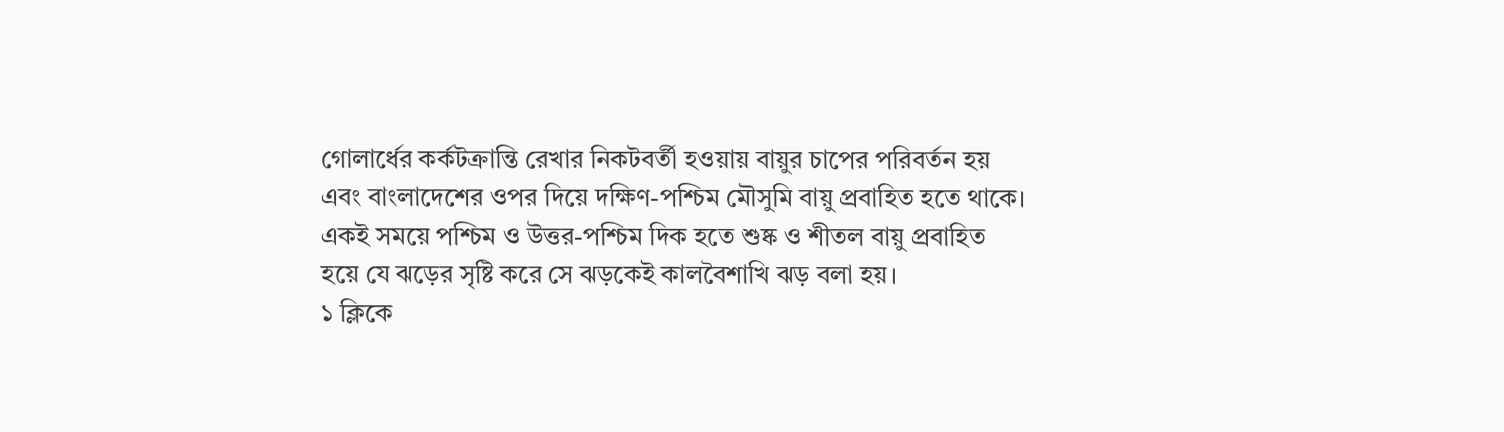গোলার্ধের কর্কটক্রান্তি রেখার নিকটবর্তী হওয়ায় বায়ুর চাপের পরিবর্তন হয় এবং বাংলাদেশের ওপর দিয়ে দক্ষিণ-পশ্চিম মৌসুমি বায়ু প্রবাহিত হতে থাকে। একই সময়ে পশ্চিম ও উত্তর-পশ্চিম দিক হতে শুষ্ক ও শীতল বায়ু প্রবাহিত হয়ে যে ঝড়ের সৃষ্টি করে সে ঝড়কেই কালবৈশাখি ঝড় বলা হয়।
১ ক্লিকে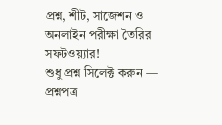প্রশ্ন, শীট, সাজেশন ও
অনলাইন পরীক্ষা তৈরির সফটওয়্যার!
শুধু প্রশ্ন সিলেক্ট করুন — প্রশ্নপত্র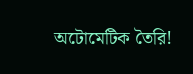অটোমেটিক তৈরি!